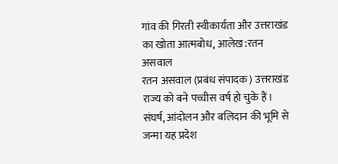गांव की गिरती स्वीकार्यता और उत्तराखंड का खोता आत्मबोध, आलेख:रतन असवाल
रतन असवाल (प्रबंध संपादक) उत्तराखंड राज्य को बने पच्चीस वर्ष हो चुके हैं। संघर्ष, आंदोलन और बलिदान की भूमि से जन्मा यह प्रदेश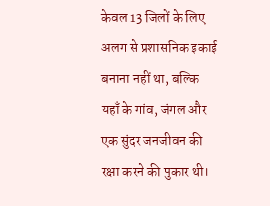केवल 13 जिलों के लिए अलग से प्रशासनिक इकाई बनाना नहीं था, बल्कि यहाँ के गांव, जंगल और एक सुंदर जनजीवन की रक्षा करने की पुकार थी।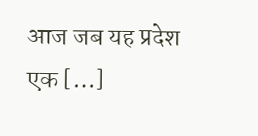आज जब यह प्रदेश एक […]